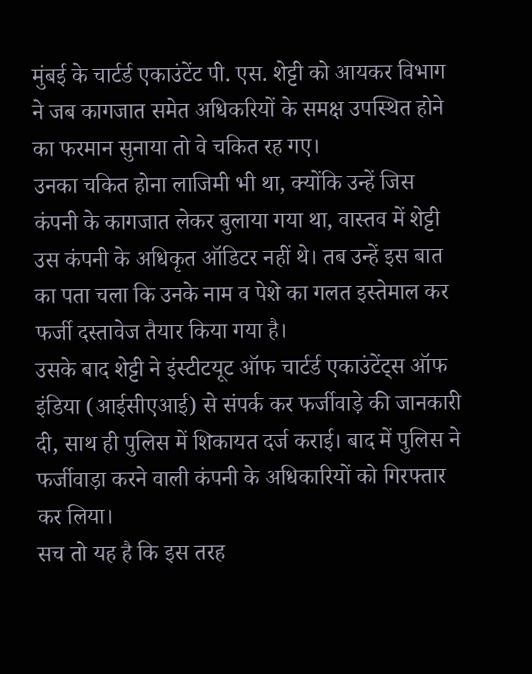मुंबई के चार्टर्ड एकाउंटेंट पी. एस. शेट्टी को आयकर विभाग ने जब कागजात समेत अधिकरियों के समक्ष उपस्थित होने का फरमान सुनाया तो वे चकित रह गए।
उनका चकित होना लाजिमी भी था, क्योंकि उन्हें जिस कंपनी के कागजात लेकर बुलाया गया था, वास्तव में शेट्टी उस कंपनी के अधिकृत ऑडिटर नहीं थे। तब उन्हें इस बात का पता चला कि उनके नाम व पेशे का गलत इस्तेमाल कर फर्जी दस्तावेज तैयार किया गया है।
उसके बाद शेट्टी ने इंस्टीटयूट ऑफ चार्टर्ड एकाउंटेंट्स ऑफ इंडिया (आईसीएआई) से संपर्क कर फर्जीवाड़े की जानकारी दी, साथ ही पुलिस में शिकायत दर्ज कराई। बाद में पुलिस ने फर्जीवाड़ा करने वाली कंपनी के अधिकारियों को गिरफ्तार कर लिया।
सच तो यह है कि इस तरह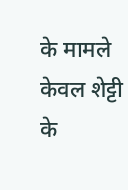के मामले केवल शेट्टी के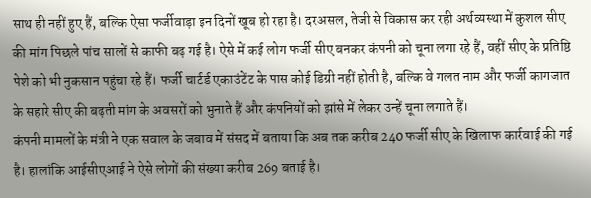साथ ही नहीं हुए हैं, बल्कि ऐसा फर्जीवाड़ा इन दिनों खूब हो रहा है। दरअसल, तेजी से विकास कर रही अर्थव्यस्था में कुशल सीए की मांग पिछले पांच सालों से काफी बढ़ गई है। ऐसे में कई लोग फर्जी सीए बनकर कंपनी को चूना लगा रहे हैं, वहीं सीए के प्रतिष्ठि पेशे को भी नुकसान पहुंचा रहे हैं। फर्जी चार्टर्ड एकाउंटेंट के पास कोई डिग्री नहीं होती है, बल्कि वे गलत नाम और फर्जी कागजात के सहारे सीए की बढ़ती मांग के अवसरों को भुनाते हैं और कंपनियों को झांसे में लेकर उन्हें चूना लगाते हैं।
कंपनी मामलों के मंत्री ने एक सवाल के जबाव में संसद में बताया कि अब तक करीब 240 फर्जी सीए के खिलाफ कार्रवाई की गई है। हालांकि आईसीएआई ने ऐसे लोगों की संख्या करीब 269 बताई है।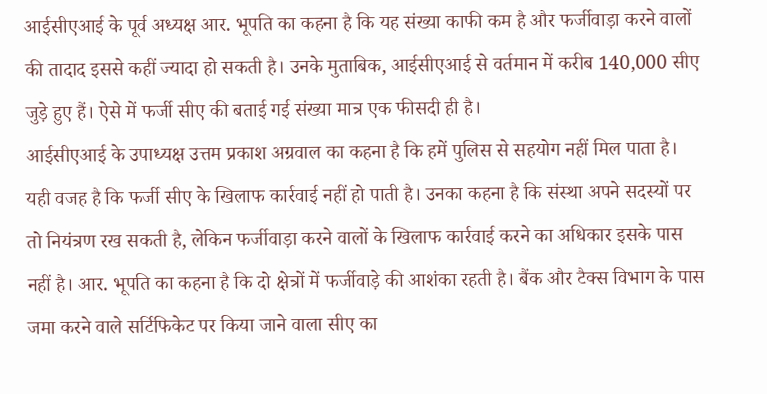आईसीएआई के पूर्व अध्यक्ष आर. भूपति का कहना है कि यह संख्या काफी कम है और फर्जीवाड़ा करने वालों की तादाद इससे कहीं ज्यादा हो सकती है। उनके मुताबिक, आईसीएआई से वर्तमान में करीब 140,000 सीए जुड़े हुए हैं। ऐसे में फर्जी सीए की बताई गई संख्या मात्र एक फीसदी ही है।
आईसीएआई के उपाध्यक्ष उत्तम प्रकाश अग्रवाल का कहना है कि हमें पुलिस से सहयोग नहीं मिल पाता है। यही वजह है कि फर्जी सीए के खिलाफ कार्रवाई नहीं हो पाती है। उनका कहना है कि संस्था अपने सदस्यों पर तो नियंत्रण रख सकती है, लेकिन फर्जीवाड़ा करने वालों के खिलाफ कार्रवाई करने का अधिकार इसके पास नहीं है। आर. भूपति का कहना है कि दो क्षेत्रों में फर्जीवाड़े की आशंका रहती है। बैंक और टैक्स विभाग के पास जमा करने वाले सर्टिफिकेट पर किया जाने वाला सीए का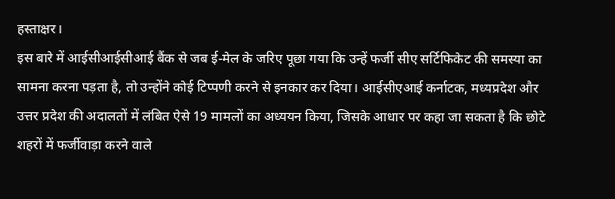हस्ताक्षर।
इस बारे में आईसीआईसीआई बैंक से जब ई-मेल के जरिए पूछा गया कि उन्हें फर्जी सीए सर्टिफिकेट की समस्या का सामना करना पड़ता है, तो उन्होंने कोई टिप्पणी करने से इनकार कर दिया। आईसीएआई कर्नाटक, मध्यप्रदेश और उत्तर प्रदेश की अदालतों में लंबित ऐसे 19 मामलों का अध्ययन किया, जिसके आधार पर कहा जा सकता है कि छोटे शहरों में फर्जीवाड़ा करने वाले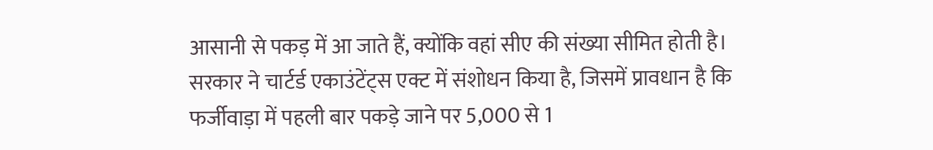आसानी से पकड़ में आ जाते हैं, क्योंकि वहां सीए की संख्या सीमित होती है।
सरकार ने चार्टर्ड एकाउंटेंट्स एक्ट में संशोधन किया है, जिसमें प्रावधान है कि फर्जीवाड़ा में पहली बार पकड़े जाने पर 5,000 से 1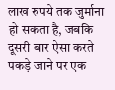लाख रुपये तक जुर्माना हो सकता है, जबकि दूसरी बार ऐसा करते पकड़े जाने पर एक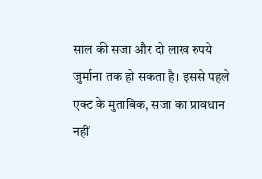साल की सजा और दो लाख रुपये जुर्माना तक हो सकता है। इससे पहले एक्ट के मुताबिक, सजा का प्रावधान नहीं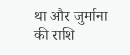था और जुर्माना की राशि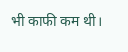भी काफी कम थी।